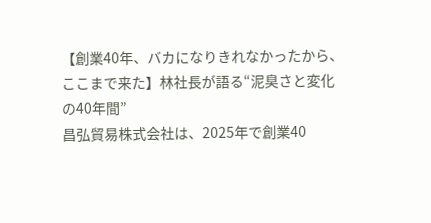【創業40年、バカになりきれなかったから、ここまで来た】林社長が語る“泥臭さと変化の40年間”
昌弘貿易株式会社は、2025年で創業40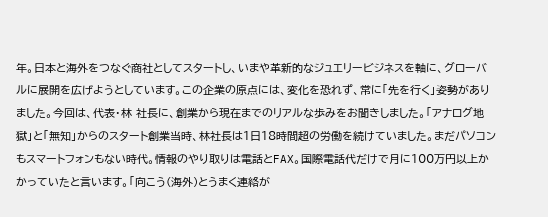年。日本と海外をつなぐ商社としてスタートし、いまや革新的なジュエリービジネスを軸に、グローバルに展開を広げようとしています。この企業の原点には、変化を恐れず、常に「先を行く」姿勢がありました。今回は、代表・林 社長に、創業から現在までのリアルな歩みをお聞きしました。「アナログ地獄」と「無知」からのスタート創業当時、林社長は1日18時間超の労働を続けていました。まだパソコンもスマートフォンもない時代。情報のやり取りは電話とFAX。国際電話代だけで月に100万円以上かかっていたと言います。「向こう(海外)とうまく連絡が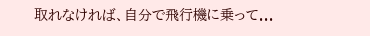取れなければ、自分で飛行機に乗って...